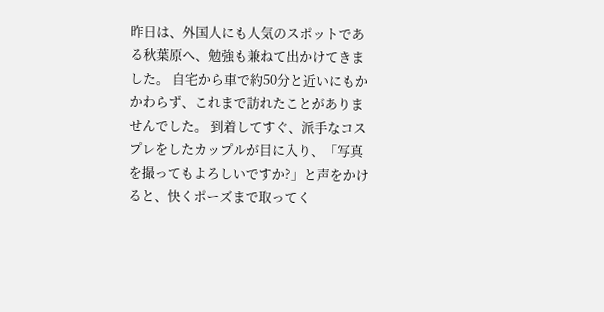昨日は、外国人にも人気のスポットである秋葉原へ、勉強も兼ねて出かけてきました。 自宅から車で約50分と近いにもかかわらず、これまで訪れたことがありませんでした。 到着してすぐ、派手なコスプレをしたカップルが目に入り、「写真を撮ってもよろしいですか?」と声をかけると、快くポーズまで取ってく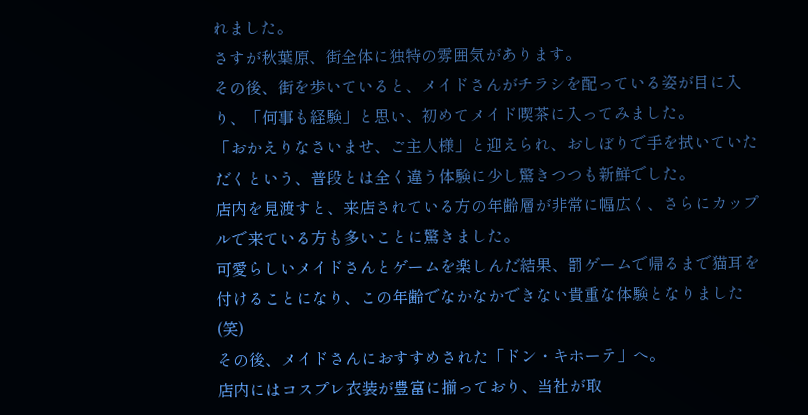れました。
さすが秋葉原、街全体に独特の雰囲気があります。
その後、街を歩いていると、メイドさんがチラシを配っている姿が目に入り、「何事も経験」と思い、初めてメイド喫茶に入ってみました。
「おかえりなさいませ、ご主人様」と迎えられ、おしぼりで手を拭いていただくという、普段とは全く違う体験に少し驚きつつも新鮮でした。
店内を見渡すと、来店されている方の年齢層が非常に幅広く、さらにカップルで来ている方も多いことに驚きました。
可愛らしいメイドさんとゲームを楽しんだ結果、罰ゲームで帰るまで猫耳を付けることになり、この年齢でなかなかできない貴重な体験となりました(笑)
その後、メイドさんにおすすめされた「ドン・キホーテ」へ。
店内にはコスプレ衣装が豊富に揃っており、当社が取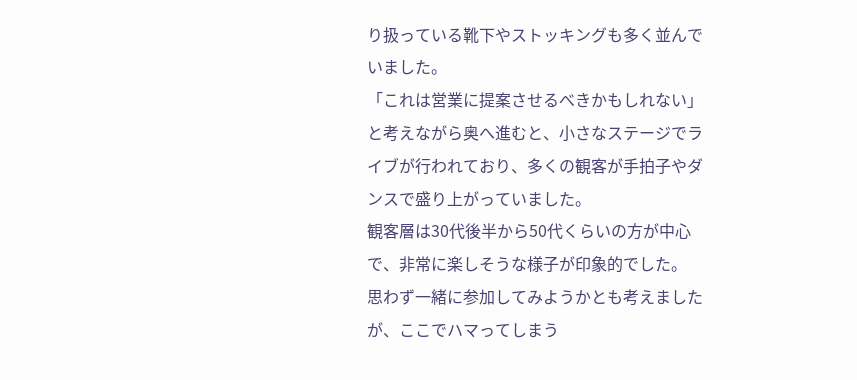り扱っている靴下やストッキングも多く並んでいました。
「これは営業に提案させるべきかもしれない」と考えながら奥へ進むと、小さなステージでライブが行われており、多くの観客が手拍子やダンスで盛り上がっていました。
観客層は30代後半から50代くらいの方が中心で、非常に楽しそうな様子が印象的でした。
思わず一緒に参加してみようかとも考えましたが、ここでハマってしまう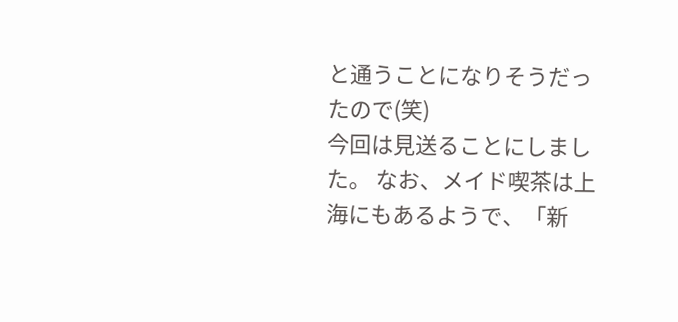と通うことになりそうだったので(笑)
今回は見送ることにしました。 なお、メイド喫茶は上海にもあるようで、「新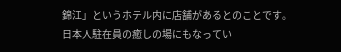錦江」というホテル内に店舗があるとのことです。
日本人駐在員の癒しの場にもなってい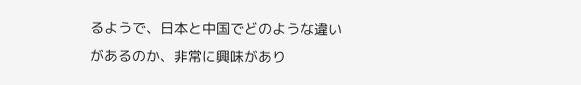るようで、日本と中国でどのような違いがあるのか、非常に興味があり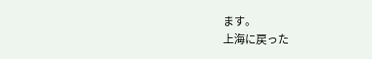ます。
上海に戻った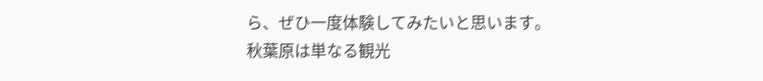ら、ぜひ一度体験してみたいと思います。
秋葉原は単なる観光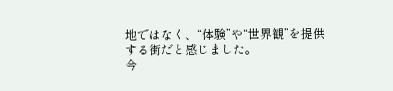地ではなく、“体験”や“世界観”を提供する街だと感じました。
今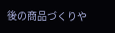後の商品づくりや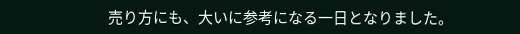売り方にも、大いに参考になる一日となりました。